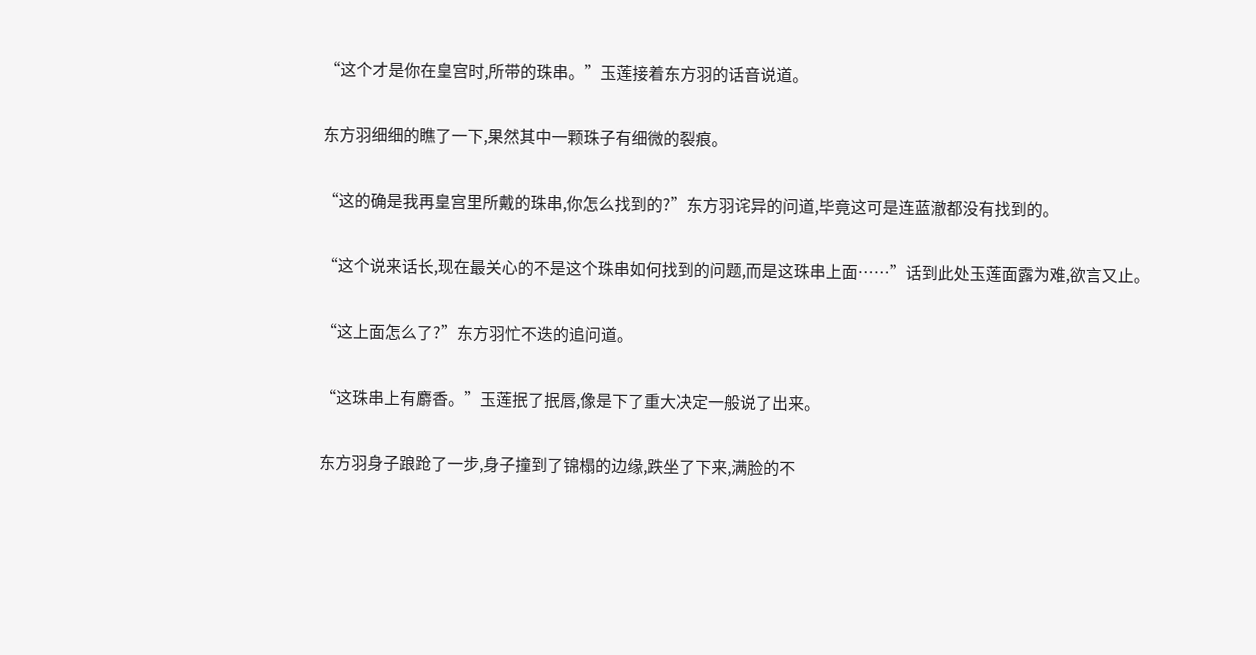“这个才是你在皇宫时,所带的珠串。”玉莲接着东方羽的话音说道。

东方羽细细的瞧了一下,果然其中一颗珠子有细微的裂痕。

“这的确是我再皇宫里所戴的珠串,你怎么找到的?”东方羽诧异的问道,毕竟这可是连蓝澈都没有找到的。

“这个说来话长,现在最关心的不是这个珠串如何找到的问题,而是这珠串上面……”话到此处玉莲面露为难,欲言又止。

“这上面怎么了?”东方羽忙不迭的追问道。

“这珠串上有麝香。”玉莲抿了抿唇,像是下了重大决定一般说了出来。

东方羽身子踉跄了一步,身子撞到了锦榻的边缘,跌坐了下来,满脸的不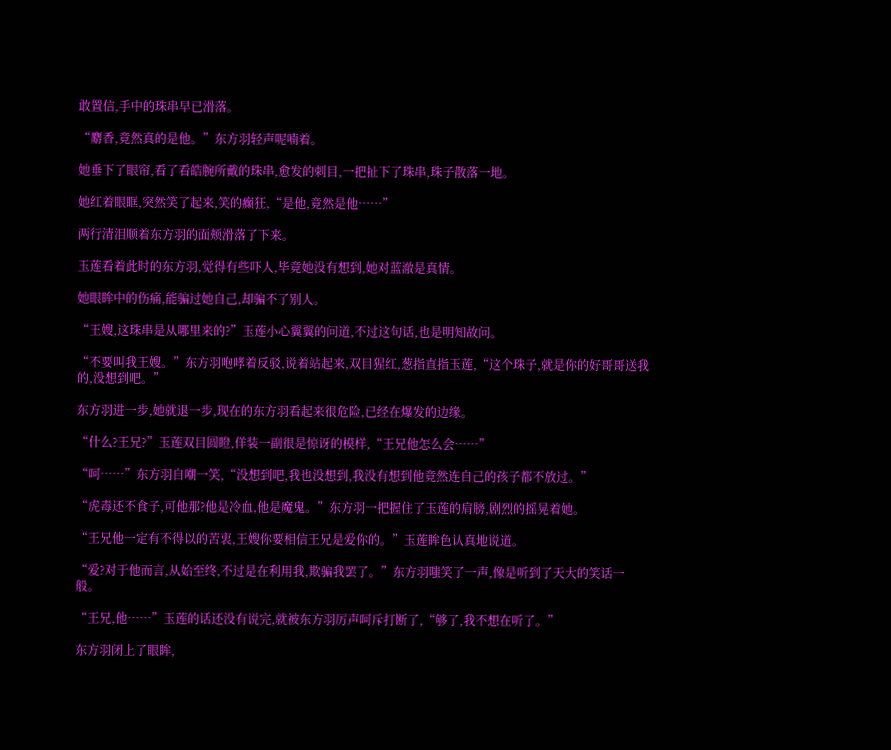敢置信,手中的珠串早已滑落。

“麝香,竟然真的是他。”东方羽轻声呢喃着。

她垂下了眼帘,看了看皓腕所戴的珠串,愈发的刺目,一把扯下了珠串,珠子散落一地。

她红着眼眶,突然笑了起来,笑的癫狂,“是他,竟然是他……”

两行清泪顺着东方羽的面颊滑落了下来。

玉莲看着此时的东方羽,觉得有些吓人,毕竟她没有想到,她对蓝澈是真情。

她眼眸中的伤痛,能骗过她自己,却骗不了别人。

“王嫂,这珠串是从哪里来的?”玉莲小心翼翼的问道,不过这句话,也是明知故问。

“不要叫我王嫂。”东方羽咆哮着反驳,说着站起来,双目猩红,葱指直指玉莲,“这个珠子,就是你的好哥哥送我的,没想到吧。”

东方羽进一步,她就退一步,现在的东方羽看起来很危险,已经在爆发的边缘。

“什么?王兄?”玉莲双目圆瞪,佯装一副很是惊讶的模样,“王兄他怎么会……”

“呵……”东方羽自嘲一笑,“没想到吧,我也没想到,我没有想到他竟然连自己的孩子都不放过。”

“虎毒还不食子,可他那?他是冷血,他是魔鬼。”东方羽一把握住了玉莲的肩膀,剧烈的摇晃着她。

“王兄他一定有不得以的苦衷,王嫂你要相信王兄是爱你的。”玉莲眸色认真地说道。

“爱?对于他而言,从始至终,不过是在利用我,欺骗我罢了。”东方羽嗤笑了一声,像是听到了天大的笑话一般。

“王兄,他……”玉莲的话还没有说完,就被东方羽厉声呵斥打断了,“够了,我不想在听了。”

东方羽闭上了眼眸,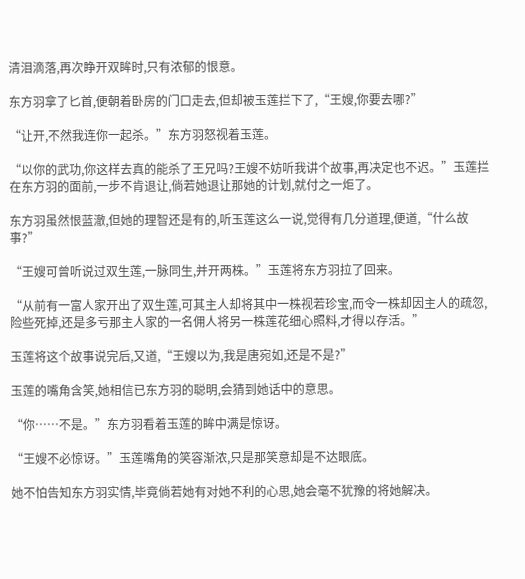清泪滴落,再次睁开双眸时,只有浓郁的恨意。

东方羽拿了匕首,便朝着卧房的门口走去,但却被玉莲拦下了,“王嫂,你要去哪?”

“让开,不然我连你一起杀。”东方羽怒视着玉莲。

“以你的武功,你这样去真的能杀了王兄吗?王嫂不妨听我讲个故事,再决定也不迟。”玉莲拦在东方羽的面前,一步不肯退让,倘若她退让那她的计划,就付之一炬了。

东方羽虽然恨蓝澈,但她的理智还是有的,听玉莲这么一说,觉得有几分道理,便道,“什么故事?”

“王嫂可曾听说过双生莲,一脉同生,并开两株。”玉莲将东方羽拉了回来。

“从前有一富人家开出了双生莲,可其主人却将其中一株视若珍宝,而令一株却因主人的疏忽,险些死掉,还是多亏那主人家的一名佣人将另一株莲花细心照料,才得以存活。”

玉莲将这个故事说完后,又道,“王嫂以为,我是唐宛如,还是不是?”

玉莲的嘴角含笑,她相信已东方羽的聪明,会猜到她话中的意思。

“你……不是。”东方羽看着玉莲的眸中满是惊讶。

“王嫂不必惊讶。”玉莲嘴角的笑容渐浓,只是那笑意却是不达眼底。

她不怕告知东方羽实情,毕竟倘若她有对她不利的心思,她会毫不犹豫的将她解决。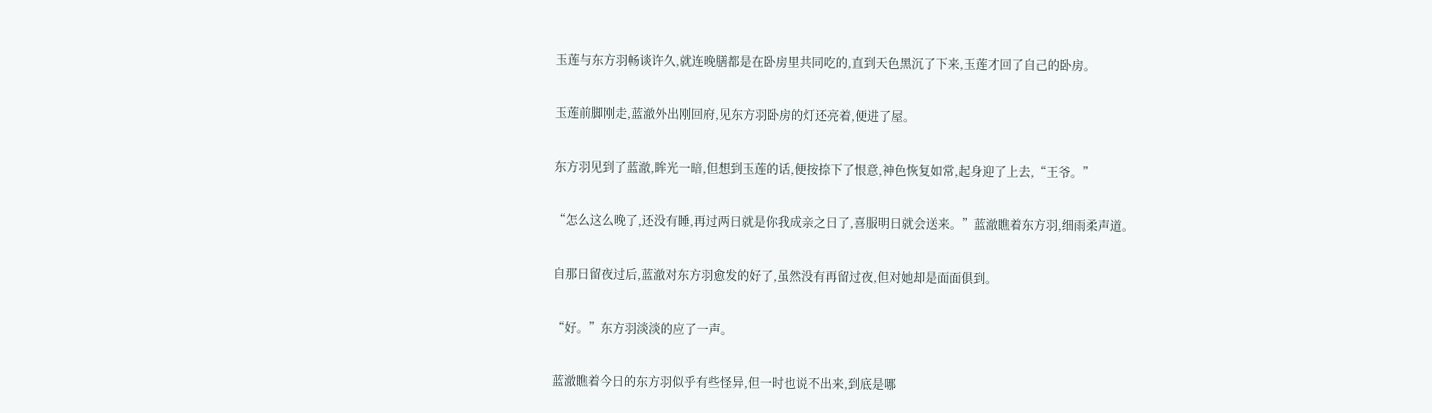玉莲与东方羽畅谈许久,就连晚膳都是在卧房里共同吃的,直到天色黑沉了下来,玉莲才回了自己的卧房。

玉莲前脚刚走,蓝澈外出刚回府,见东方羽卧房的灯还亮着,便进了屋。

东方羽见到了蓝澈,眸光一暗,但想到玉莲的话,便按捺下了恨意,神色恢复如常,起身迎了上去,“王爷。”

“怎么这么晚了,还没有睡,再过两日就是你我成亲之日了,喜服明日就会送来。”蓝澈瞧着东方羽,细雨柔声道。

自那日留夜过后,蓝澈对东方羽愈发的好了,虽然没有再留过夜,但对她却是面面俱到。

“好。”东方羽淡淡的应了一声。

蓝澈瞧着今日的东方羽似乎有些怪异,但一时也说不出来,到底是哪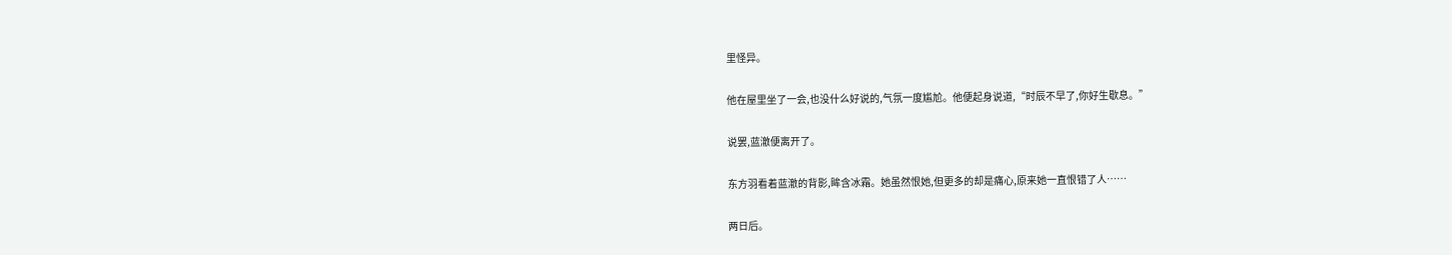里怪异。

他在屋里坐了一会,也没什么好说的,气氛一度尴尬。他便起身说道,“时辰不早了,你好生歇息。”

说罢,蓝澈便离开了。

东方羽看着蓝澈的背影,眸含冰霜。她虽然恨她,但更多的却是痛心,原来她一直恨错了人……

两日后。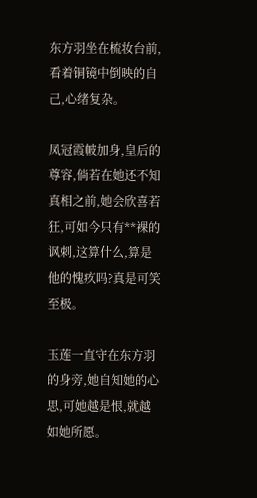东方羽坐在梳妆台前,看着铜镜中倒映的自己,心绪复杂。

凤冠霞帔加身,皇后的尊容,倘若在她还不知真相之前,她会欣喜若狂,可如今只有**裸的讽刺,这算什么,算是他的愧疚吗?真是可笑至极。

玉莲一直守在东方羽的身旁,她自知她的心思,可她越是恨,就越如她所愿。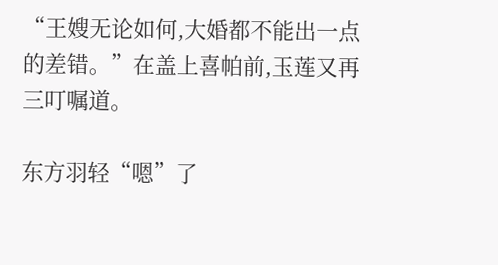“王嫂无论如何,大婚都不能出一点的差错。”在盖上喜帕前,玉莲又再三叮嘱道。

东方羽轻“嗯”了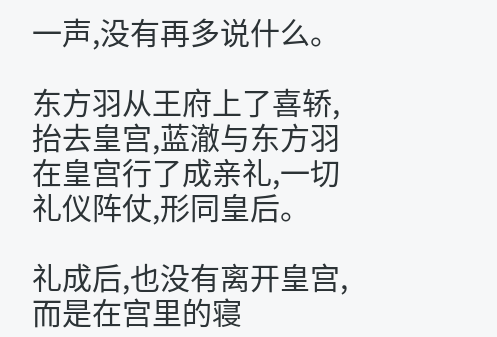一声,没有再多说什么。

东方羽从王府上了喜轿,抬去皇宫,蓝澈与东方羽在皇宫行了成亲礼,一切礼仪阵仗,形同皇后。

礼成后,也没有离开皇宫,而是在宫里的寝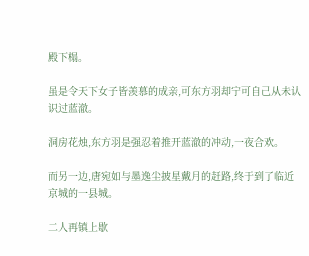殿下榻。

虽是令天下女子皆羡慕的成亲,可东方羽却宁可自己从未认识过蓝澈。

洞房花烛,东方羽是强忍着推开蓝澈的冲动,一夜合欢。

而另一边,唐宛如与墨逸尘披星戴月的赶路,终于到了临近京城的一县城。

二人再镇上歇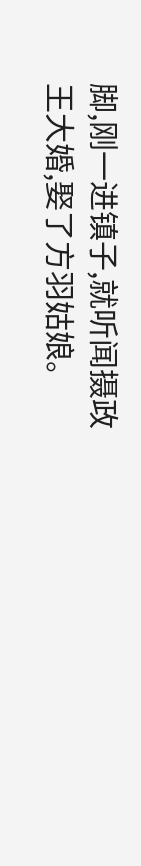脚,刚一进镇子,就听闻摄政王大婚,娶了方羽姑娘。